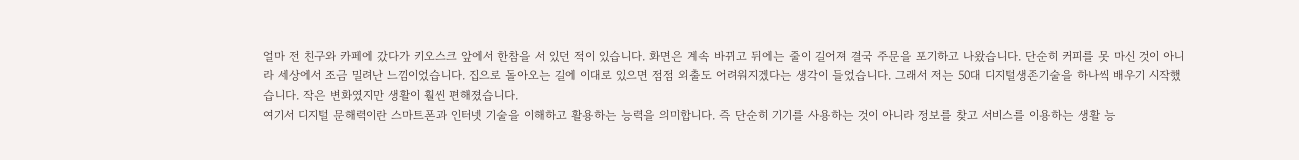얼마 전 친구와 카페에 갔다가 키오스크 앞에서 한참을 서 있던 적이 있습니다. 화면은 계속 바뀌고 뒤에는 줄이 길어져 결국 주문을 포기하고 나왔습니다. 단순히 커피를 못 마신 것이 아니라 세상에서 조금 밀려난 느낌이었습니다. 집으로 돌아오는 길에 이대로 있으면 점점 외출도 어려워지겠다는 생각이 들었습니다. 그래서 저는 50대 디지털생존기술을 하나씩 배우기 시작했습니다. 작은 변화였지만 생활이 훨씬 편해졌습니다.
여기서 디지털 문해력이란 스마트폰과 인터넷 기술을 이해하고 활용하는 능력을 의미합니다. 즉 단순히 기기를 사용하는 것이 아니라 정보를 찾고 서비스를 이용하는 생활 능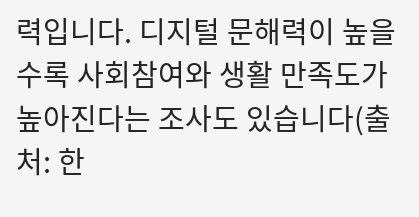력입니다. 디지털 문해력이 높을수록 사회참여와 생활 만족도가 높아진다는 조사도 있습니다(출처: 한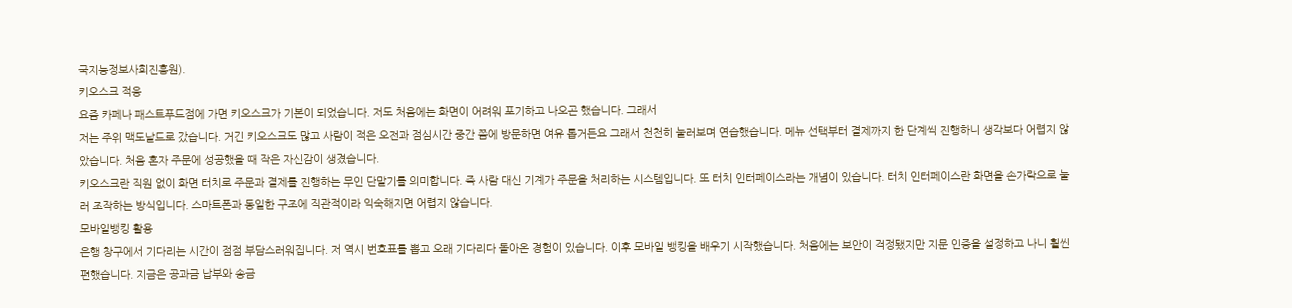국지능정보사회진흥원).
키오스크 적응
요즘 카페나 패스트푸드점에 가면 키오스크가 기본이 되었습니다. 저도 처음에는 화면이 어려워 포기하고 나오곤 했습니다. 그래서
저는 주위 맥도날드로 갔습니다. 거긴 키오스크도 많고 사람이 적은 오전과 점심시간 중간 쯤에 방문하면 여유 롭거든요 그래서 천천히 눌러보며 연습했습니다. 메뉴 선택부터 결제까지 한 단계씩 진행하니 생각보다 어렵지 않았습니다. 처음 혼자 주문에 성공했을 때 작은 자신감이 생겼습니다.
키오스크란 직원 없이 화면 터치로 주문과 결제를 진행하는 무인 단말기를 의미합니다. 즉 사람 대신 기계가 주문을 처리하는 시스템입니다. 또 터치 인터페이스라는 개념이 있습니다. 터치 인터페이스란 화면을 손가락으로 눌러 조작하는 방식입니다. 스마트폰과 동일한 구조에 직관적이라 익숙해지면 어렵지 않습니다.
모바일뱅킹 활용
은행 창구에서 기다리는 시간이 점점 부담스러워집니다. 저 역시 번호표를 뽑고 오래 기다리다 돌아온 경험이 있습니다. 이후 모바일 뱅킹을 배우기 시작했습니다. 처음에는 보안이 걱정됐지만 지문 인증을 설정하고 나니 훨씬 편했습니다. 지금은 공과금 납부와 송금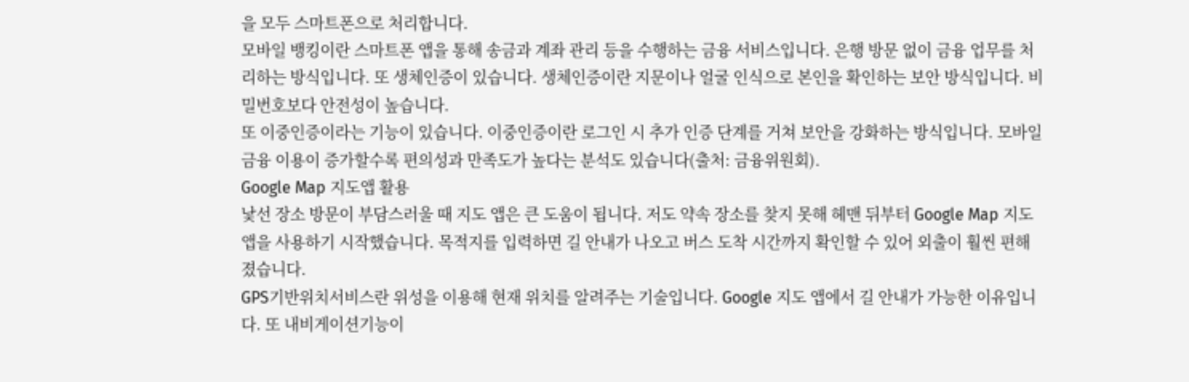을 모두 스마트폰으로 처리합니다.
모바일 뱅킹이란 스마트폰 앱을 통해 송금과 계좌 관리 등을 수행하는 금융 서비스입니다. 은행 방문 없이 금융 업무를 처리하는 방식입니다. 또 생체인증이 있습니다. 생체인증이란 지문이나 얼굴 인식으로 본인을 확인하는 보안 방식입니다. 비밀번호보다 안전성이 높습니다.
또 이중인증이라는 기능이 있습니다. 이중인증이란 로그인 시 추가 인증 단계를 거쳐 보안을 강화하는 방식입니다. 모바일 금융 이용이 증가할수록 편의성과 만족도가 높다는 분석도 있습니다(출처: 금융위원회).
Google Map 지도앱 활용
낯선 장소 방문이 부담스러울 때 지도 앱은 큰 도움이 됩니다. 저도 약속 장소를 찾지 못해 헤맨 뒤부터 Google Map 지도 앱을 사용하기 시작했습니다. 목적지를 입력하면 길 안내가 나오고 버스 도착 시간까지 확인할 수 있어 외출이 훨씬 편해졌습니다.
GPS기반위치서비스란 위성을 이용해 현재 위치를 알려주는 기술입니다. Google 지도 앱에서 길 안내가 가능한 이유입니다. 또 내비게이션기능이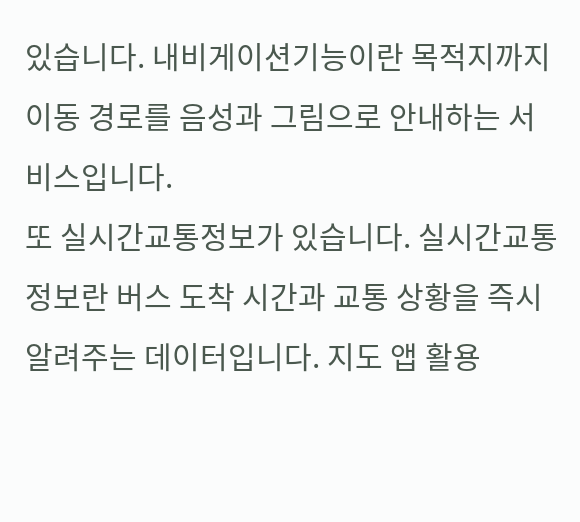있습니다. 내비게이션기능이란 목적지까지 이동 경로를 음성과 그림으로 안내하는 서비스입니다.
또 실시간교통정보가 있습니다. 실시간교통정보란 버스 도착 시간과 교통 상황을 즉시 알려주는 데이터입니다. 지도 앱 활용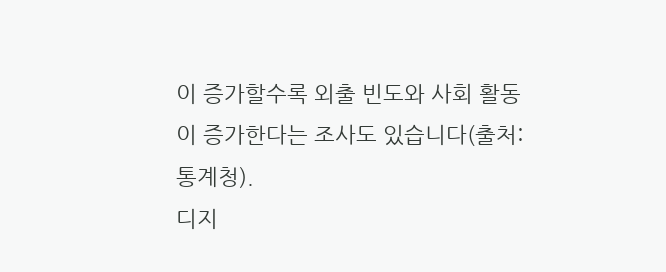이 증가할수록 외출 빈도와 사회 활동이 증가한다는 조사도 있습니다(출처: 통계청).
디지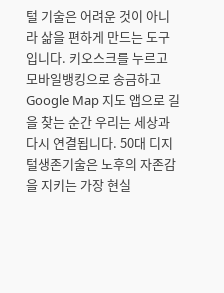털 기술은 어려운 것이 아니라 삶을 편하게 만드는 도구입니다. 키오스크를 누르고 모바일뱅킹으로 송금하고 Google Map 지도 앱으로 길을 찾는 순간 우리는 세상과 다시 연결됩니다. 50대 디지털생존기술은 노후의 자존감을 지키는 가장 현실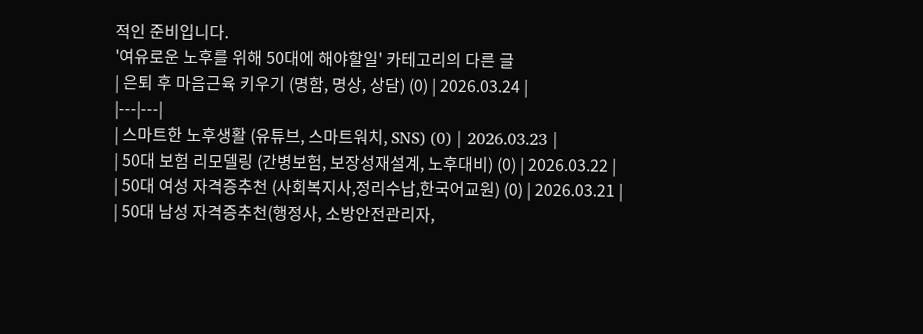적인 준비입니다.
'여유로운 노후를 위해 50대에 해야할일' 카테고리의 다른 글
| 은퇴 후 마음근육 키우기 (명함, 명상, 상담) (0) | 2026.03.24 |
|---|---|
| 스마트한 노후생활 (유튜브, 스마트워치, SNS) (0) | 2026.03.23 |
| 50대 보험 리모델링 (간병보험, 보장성재설계, 노후대비) (0) | 2026.03.22 |
| 50대 여성 자격증추천 (사회복지사,정리수납,한국어교원) (0) | 2026.03.21 |
| 50대 남성 자격증추천(행정사, 소방안전관리자,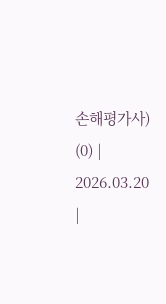손해평가사) (0) | 2026.03.20 |